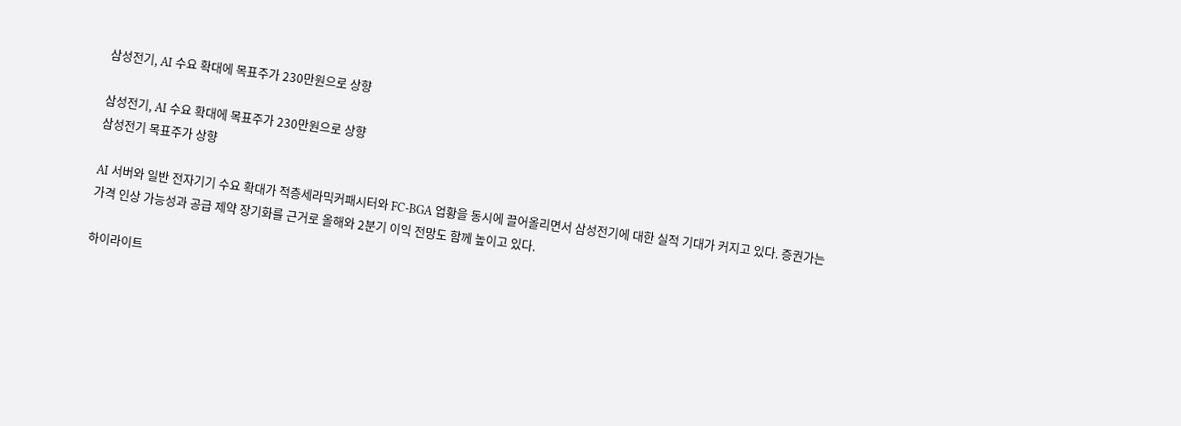삼성전기, AI 수요 확대에 목표주가 230만원으로 상향

삼성전기, AI 수요 확대에 목표주가 230만원으로 상향
삼성전기 목표주가 상향

AI 서버와 일반 전자기기 수요 확대가 적층세라믹커패시터와 FC-BGA 업황을 동시에 끌어올리면서 삼성전기에 대한 실적 기대가 커지고 있다. 증권가는 가격 인상 가능성과 공급 제약 장기화를 근거로 올해와 2분기 이익 전망도 함께 높이고 있다.

하이라이트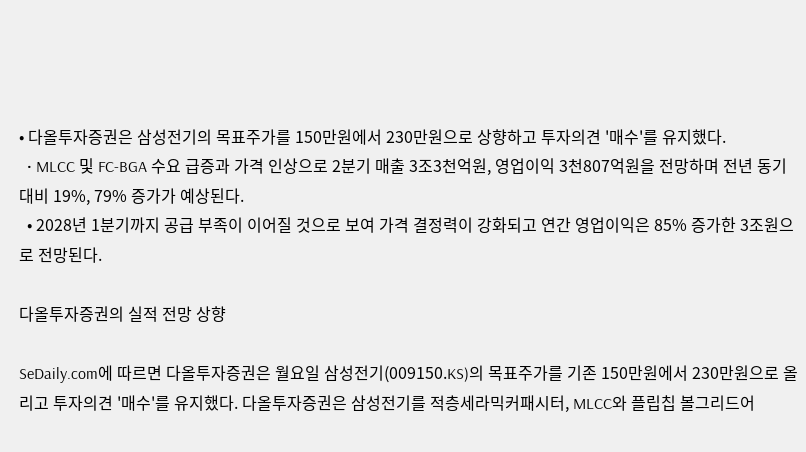• 다올투자증권은 삼성전기의 목표주가를 150만원에서 230만원으로 상향하고 투자의견 '매수'를 유지했다.
  • MLCC 및 FC-BGA 수요 급증과 가격 인상으로 2분기 매출 3조3천억원, 영업이익 3천807억원을 전망하며 전년 동기 대비 19%, 79% 증가가 예상된다.
  • 2028년 1분기까지 공급 부족이 이어질 것으로 보여 가격 결정력이 강화되고 연간 영업이익은 85% 증가한 3조원으로 전망된다.

다올투자증권의 실적 전망 상향

SeDaily.com에 따르면 다올투자증권은 월요일 삼성전기(009150.KS)의 목표주가를 기존 150만원에서 230만원으로 올리고 투자의견 '매수'를 유지했다. 다올투자증권은 삼성전기를 적층세라믹커패시터, MLCC와 플립칩 볼그리드어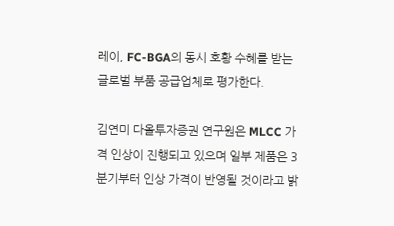레이, FC-BGA의 동시 호황 수혜를 받는 글로벌 부품 공급업체로 평가한다.

김연미 다올투자증권 연구원은 MLCC 가격 인상이 진행되고 있으며 일부 제품은 3분기부터 인상 가격이 반영될 것이라고 밝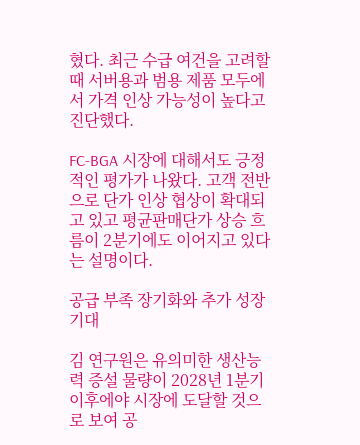혔다. 최근 수급 여건을 고려할 때 서버용과 범용 제품 모두에서 가격 인상 가능성이 높다고 진단했다.

FC-BGA 시장에 대해서도 긍정적인 평가가 나왔다. 고객 전반으로 단가 인상 협상이 확대되고 있고 평균판매단가 상승 흐름이 2분기에도 이어지고 있다는 설명이다.

공급 부족 장기화와 추가 성장 기대

김 연구원은 유의미한 생산능력 증설 물량이 2028년 1분기 이후에야 시장에 도달할 것으로 보여 공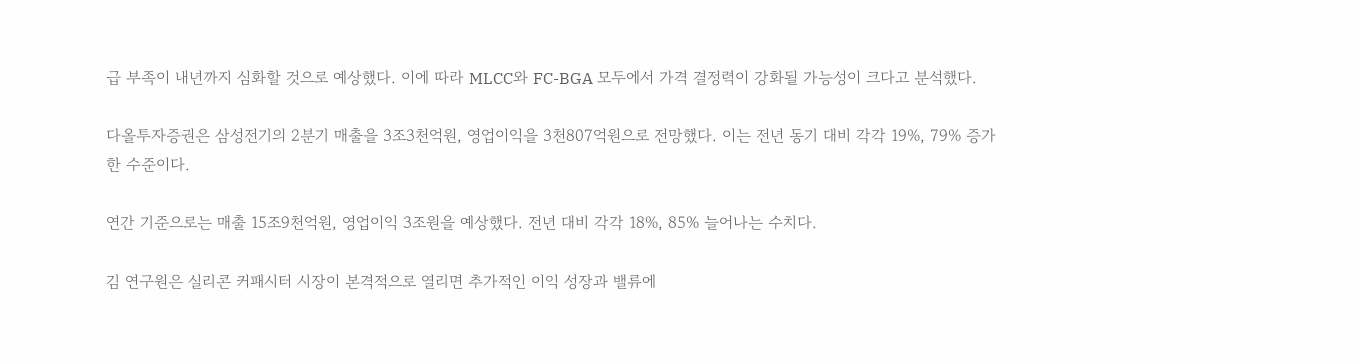급 부족이 내년까지 심화할 것으로 예상했다. 이에 따라 MLCC와 FC-BGA 모두에서 가격 결정력이 강화될 가능성이 크다고 분석했다.

다올투자증권은 삼성전기의 2분기 매출을 3조3천억원, 영업이익을 3천807억원으로 전망했다. 이는 전년 동기 대비 각각 19%, 79% 증가한 수준이다.

연간 기준으로는 매출 15조9천억원, 영업이익 3조원을 예상했다. 전년 대비 각각 18%, 85% 늘어나는 수치다.

김 연구원은 실리콘 커패시터 시장이 본격적으로 열리면 추가적인 이익 성장과 밸류에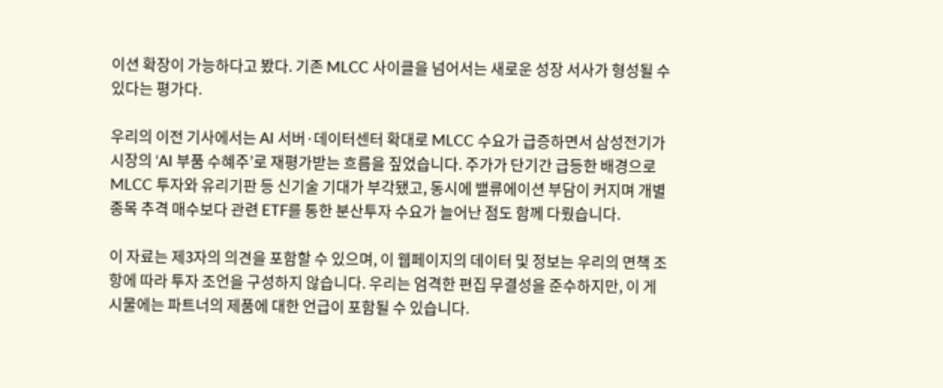이션 확장이 가능하다고 봤다. 기존 MLCC 사이클을 넘어서는 새로운 성장 서사가 형성될 수 있다는 평가다.

우리의 이전 기사에서는 AI 서버·데이터센터 확대로 MLCC 수요가 급증하면서 삼성전기가 시장의 ‘AI 부품 수혜주’로 재평가받는 흐름을 짚었습니다. 주가가 단기간 급등한 배경으로 MLCC 투자와 유리기판 등 신기술 기대가 부각됐고, 동시에 밸류에이션 부담이 커지며 개별 종목 추격 매수보다 관련 ETF를 통한 분산투자 수요가 늘어난 점도 함께 다뤘습니다.

이 자료는 제3자의 의견을 포함할 수 있으며, 이 웹페이지의 데이터 및 정보는 우리의 면책 조항에 따라 투자 조언을 구성하지 않습니다. 우리는 엄격한 편집 무결성을 준수하지만, 이 게시물에는 파트너의 제품에 대한 언급이 포함될 수 있습니다.